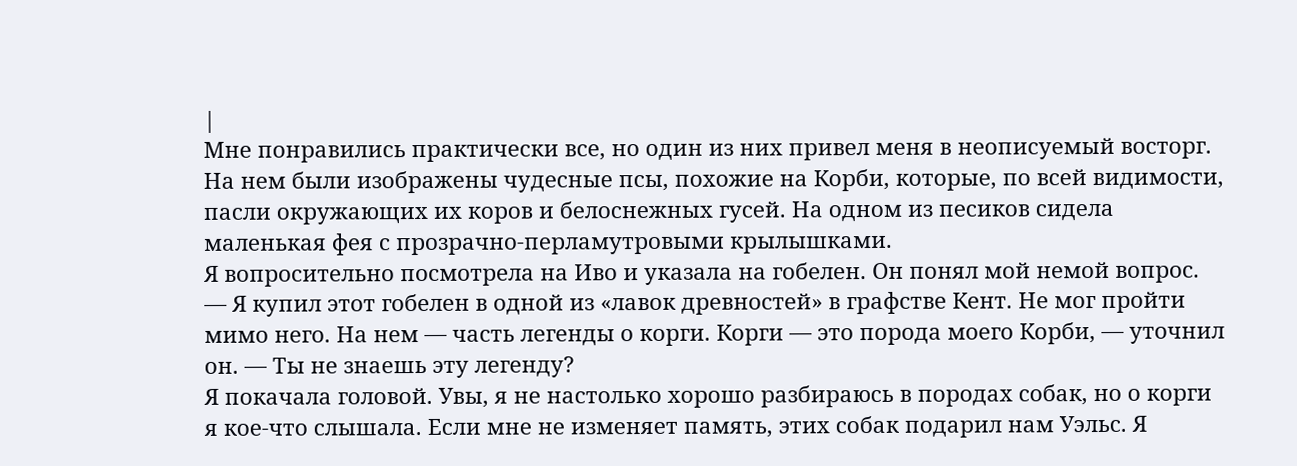|
Мне понравились практически все, но один из них привел меня в неописуемый восторг. На нем были изображены чудесные псы, похожие на Корби, которые, по всей видимости, пасли окружающих их коров и белоснежных гусей. На одном из песиков сидела маленькая фея с прозрачно-перламутровыми крылышками.
Я вопросительно посмотрела на Иво и указала на гобелен. Он понял мой немой вопрос.
— Я купил этот гобелен в одной из «лавок древностей» в графстве Кент. Не мог пройти мимо него. На нем — часть легенды о корги. Корги — это порода моего Корби, — уточнил он. — Ты не знаешь эту легенду?
Я покачала головой. Увы, я не настолько хорошо разбираюсь в породах собак, но о корги я кое-что слышала. Если мне не изменяет память, этих собак подарил нам Уэльс. Я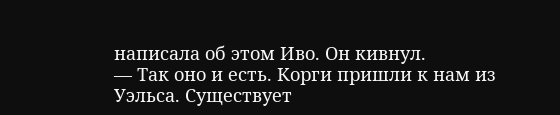написала об этом Иво. Он кивнул.
— Так оно и есть. Корги пришли к нам из Уэльса. Существует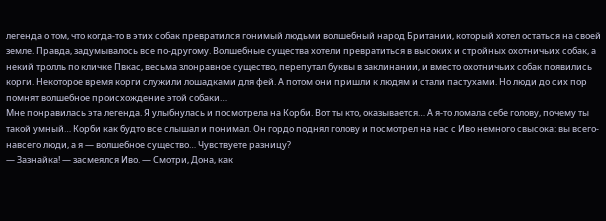легенда о том, что когда-то в этих собак превратился гонимый людьми волшебный народ Британии, который хотел остаться на своей земле. Правда, задумывалось все по-другому. Волшебные существа хотели превратиться в высоких и стройных охотничьих собак, а некий тролль по кличке Пвкас, весьма злонравное существо, перепутал буквы в заклинании, и вместо охотничьих собак появились корги. Некоторое время корги служили лошадками для фей. А потом они пришли к людям и стали пастухами. Но люди до сих пор помнят волшебное происхождение этой собаки…
Мне понравилась эта легенда. Я улыбнулась и посмотрела на Корби. Вот ты кто, оказывается… А я-то ломала себе голову, почему ты такой умный… Корби как будто все слышал и понимал. Он гордо поднял голову и посмотрел на нас с Иво немного свысока: вы всего-навсего люди, а я — волшебное существо… Чувствуете разницу?
— Зазнайка! — засмеялся Иво. — Смотри, Дона, как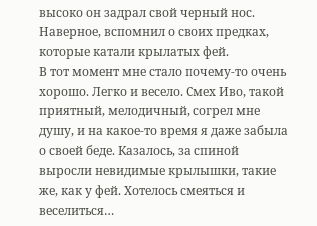высоко он задрал свой черный нос. Наверное, вспомнил о своих предках, которые катали крылатых фей.
В тот момент мне стало почему-то очень хорошо. Легко и весело. Смех Иво, такой приятный, мелодичный, согрел мне душу, и на какое-то время я даже забыла о своей беде. Казалось, за спиной выросли невидимые крылышки, такие же, как у фей. Хотелось смеяться и веселиться…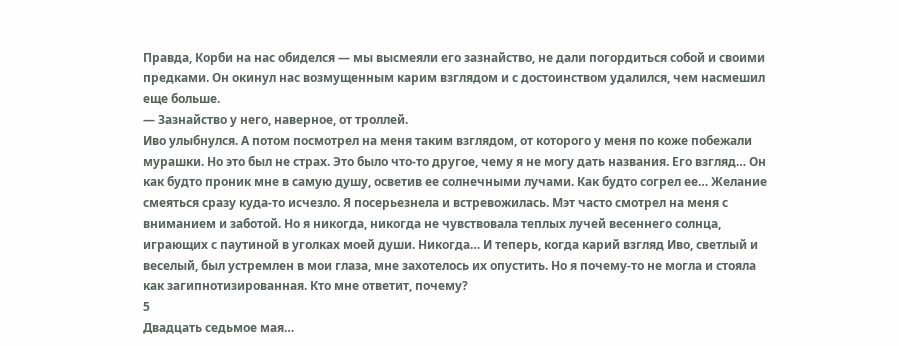Правда, Корби на нас обиделся — мы высмеяли его зазнайство, не дали погордиться собой и своими предками. Он окинул нас возмущенным карим взглядом и с достоинством удалился, чем насмешил еще больше.
— Зазнайство у него, наверное, от троллей.
Иво улыбнулся. А потом посмотрел на меня таким взглядом, от которого у меня по коже побежали мурашки. Но это был не страх. Это было что-то другое, чему я не могу дать названия. Его взгляд… Он как будто проник мне в самую душу, осветив ее солнечными лучами. Как будто согрел ее… Желание смеяться сразу куда-то исчезло. Я посерьезнела и встревожилась. Мэт часто смотрел на меня с вниманием и заботой. Но я никогда, никогда не чувствовала теплых лучей весеннего солнца, играющих с паутиной в уголках моей души. Никогда… И теперь, когда карий взгляд Иво, светлый и веселый, был устремлен в мои глаза, мне захотелось их опустить. Но я почему-то не могла и стояла как загипнотизированная. Кто мне ответит, почему?
5
Двадцать седьмое мая…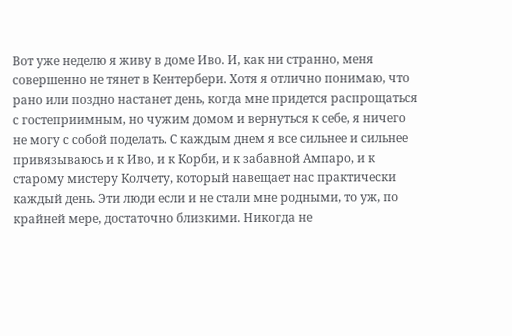Вот уже неделю я живу в доме Иво. И, как ни странно, меня совершенно не тянет в Кентербери. Хотя я отлично понимаю, что рано или поздно настанет день, когда мне придется распрощаться с гостеприимным, но чужим домом и вернуться к себе, я ничего не могу с собой поделать. С каждым днем я все сильнее и сильнее привязываюсь и к Иво, и к Корби, и к забавной Ампаро, и к старому мистеру Колчету, который навещает нас практически каждый день. Эти люди если и не стали мне родными, то уж, по крайней мере, достаточно близкими. Никогда не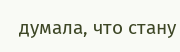думала, что стану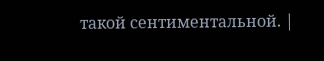такой сентиментальной. |